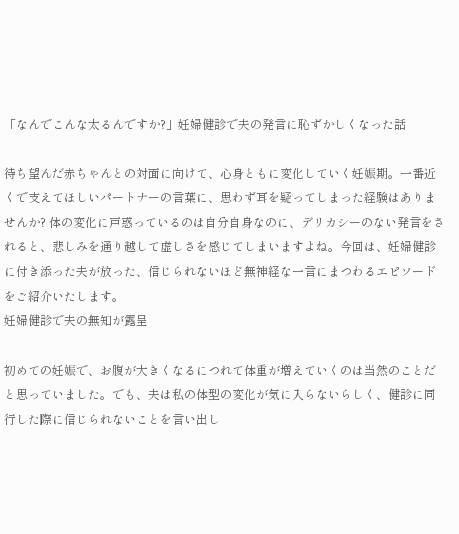「なんでこんな太るんですか?」妊婦健診で夫の発言に恥ずかしくなった話

待ち望んだ赤ちゃんとの対面に向けて、心身ともに変化していく妊娠期。一番近くで支えてほしいパートナーの言葉に、思わず耳を疑ってしまった経験はありませんか? 体の変化に戸惑っているのは自分自身なのに、デリカシーのない発言をされると、悲しみを通り越して虚しさを感じてしまいますよね。今回は、妊婦健診に付き添った夫が放った、信じられないほど無神経な一言にまつわるエピソードをご紹介いたします。
妊婦健診で夫の無知が露呈

初めての妊娠で、お腹が大きくなるにつれて体重が増えていくのは当然のことだと思っていました。でも、夫は私の体型の変化が気に入らないらしく、健診に同行した際に信じられないことを言い出し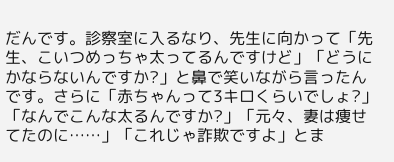だんです。診察室に入るなり、先生に向かって「先生、こいつめっちゃ太ってるんですけど」「どうにかならないんですか?」と鼻で笑いながら言ったんです。さらに「赤ちゃんって3キロくらいでしょ?」「なんでこんな太るんですか?」「元々、妻は痩せてたのに……」「これじゃ詐欺ですよ」とま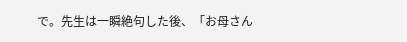で。先生は一瞬絶句した後、「お母さん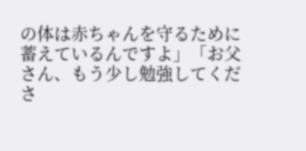の体は赤ちゃんを守るために蓄えているんですよ」「お父さん、もう少し勉強してくださ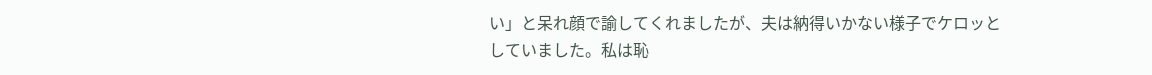い」と呆れ顔で諭してくれましたが、夫は納得いかない様子でケロッとしていました。私は恥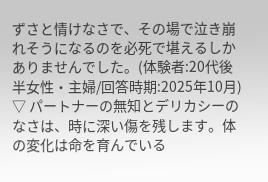ずさと情けなさで、その場で泣き崩れそうになるのを必死で堪えるしかありませんでした。(体験者:20代後半女性・主婦/回答時期:2025年10月)
▽ パートナーの無知とデリカシーのなさは、時に深い傷を残します。体の変化は命を育んでいる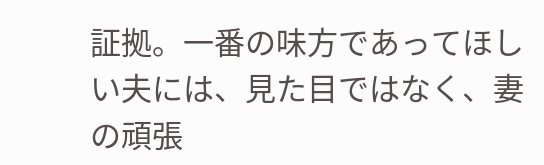証拠。一番の味方であってほしい夫には、見た目ではなく、妻の頑張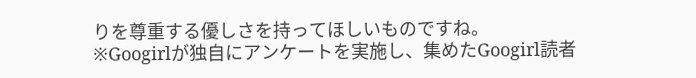りを尊重する優しさを持ってほしいものですね。
※Googirlが独自にアンケートを実施し、集めたGoogirl読者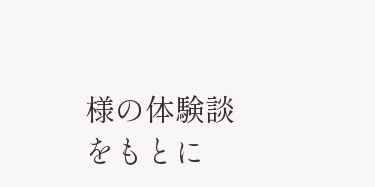様の体験談をもとに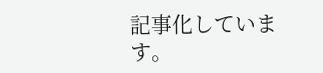記事化しています。